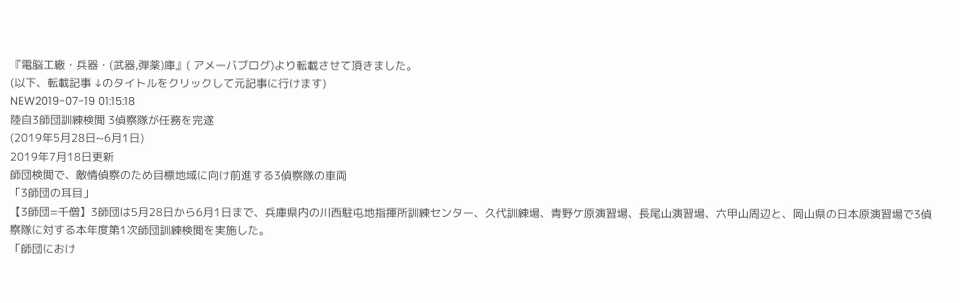『電脳工廠・兵器・(武器,弾薬)庫』( アメーバブログ)より転載させて頂きました。
(以下、転載記事 ↓のタイトルをクリックして元記事に行けます)
NEW2019-07-19 01:15:18
陸自3師団訓練検閲 3偵察隊が任務を完遂
(2019年5月28日~6月1日)
2019年7月18日更新
師団検閲で、敵情偵察のため目標地域に向け前進する3偵察隊の車両
「3師団の耳目」
【3師団=千僧】3師団は5月28日から6月1日まで、兵庫県内の川西駐屯地指揮所訓練センター、久代訓練場、青野ケ原演習場、長尾山演習場、六甲山周辺と、岡山県の日本原演習場で3偵察隊に対する本年度第1次師団訓練検閲を実施した。
「師団におけ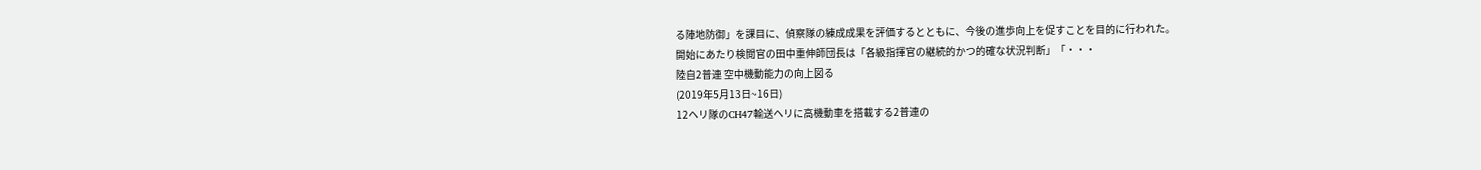る陣地防御」を課目に、偵察隊の練成成果を評価するとともに、今後の進歩向上を促すことを目的に行われた。
開始にあたり検閲官の田中重伸師団長は「各級指揮官の継続的かつ的確な状況判断」「・・・
陸自2普連 空中機動能力の向上図る
(2019年5月13日~16日)
12ヘリ隊のCH47輸送ヘリに高機動車を搭載する2普連の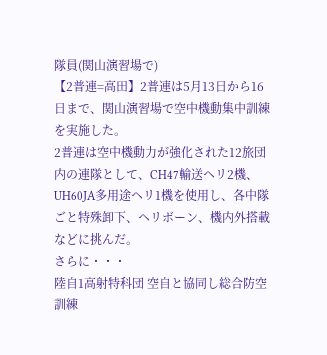隊員(関山演習場で)
【2普連=高田】2普連は5月13日から16日まで、関山演習場で空中機動集中訓練を実施した。
2普連は空中機動力が強化された12旅団内の連隊として、CH47輸送ヘリ2機、UH60JA多用途ヘリ1機を使用し、各中隊ごと特殊卸下、ヘリボーン、機内外搭載などに挑んだ。
さらに・・・
陸自1高射特科団 空自と協同し総合防空訓練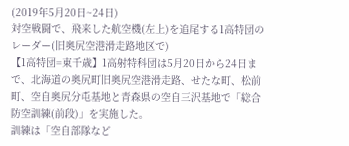(2019年5月20日~24日)
対空戦闘で、飛来した航空機(左上)を追尾する1高特団のレーダー(旧奥尻空港滑走路地区で)
【1高特団=東千歳】1高射特科団は5月20日から24日まで、北海道の奥尻町旧奥尻空港滑走路、せたな町、松前町、空自奥尻分屯基地と青森県の空自三沢基地で「総合防空訓練(前段)」を実施した。
訓練は「空自部隊など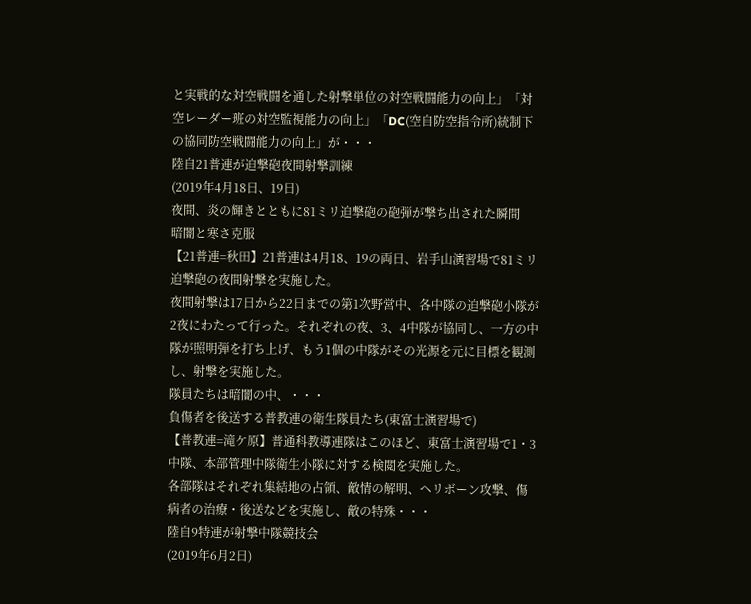と実戦的な対空戦闘を通した射撃単位の対空戦闘能力の向上」「対空レーダー班の対空監視能力の向上」「DC(空自防空指令所)統制下の協同防空戦闘能力の向上」が・・・
陸自21普連が迫撃砲夜間射撃訓練
(2019年4月18日、19日)
夜間、炎の輝きとともに81ミリ迫撃砲の砲弾が撃ち出された瞬間
暗闇と寒さ克服
【21普連=秋田】21普連は4月18、19の両日、岩手山演習場で81ミリ迫撃砲の夜間射撃を実施した。
夜間射撃は17日から22日までの第1次野営中、各中隊の迫撃砲小隊が2夜にわたって行った。それぞれの夜、3、4中隊が協同し、一方の中隊が照明弾を打ち上げ、もう1個の中隊がその光源を元に目標を観測し、射撃を実施した。
隊員たちは暗闇の中、・・・
負傷者を後送する普教連の衛生隊員たち(東富士演習場で)
【普教連=滝ケ原】普通科教導連隊はこのほど、東富士演習場で1・3中隊、本部管理中隊衛生小隊に対する検閲を実施した。
各部隊はそれぞれ集結地の占領、敵情の解明、ヘリボーン攻撃、傷病者の治療・後送などを実施し、敵の特殊・・・
陸自9特連が射撃中隊競技会
(2019年6月2日)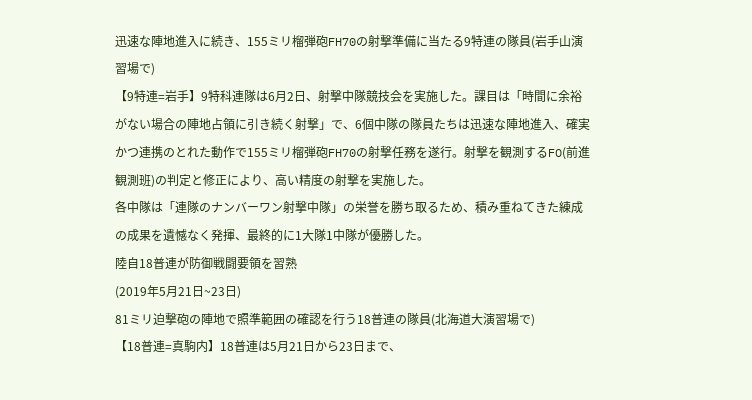迅速な陣地進入に続き、155ミリ榴弾砲FH70の射撃準備に当たる9特連の隊員(岩手山演習場で)
【9特連=岩手】9特科連隊は6月2日、射撃中隊競技会を実施した。課目は「時間に余裕がない場合の陣地占領に引き続く射撃」で、6個中隊の隊員たちは迅速な陣地進入、確実かつ連携のとれた動作で155ミリ榴弾砲FH70の射撃任務を遂行。射撃を観測するFO(前進観測班)の判定と修正により、高い精度の射撃を実施した。
各中隊は「連隊のナンバーワン射撃中隊」の栄誉を勝ち取るため、積み重ねてきた練成の成果を遺憾なく発揮、最終的に1大隊1中隊が優勝した。
陸自18普連が防御戦闘要領を習熟
(2019年5月21日~23日)
81ミリ迫撃砲の陣地で照準範囲の確認を行う18普連の隊員(北海道大演習場で)
【18普連=真駒内】18普連は5月21日から23日まで、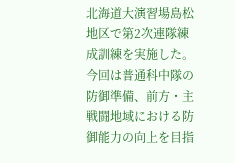北海道大演習場島松地区で第2次連隊練成訓練を実施した。今回は普通科中隊の防御準備、前方・主戦闘地域における防御能力の向上を目指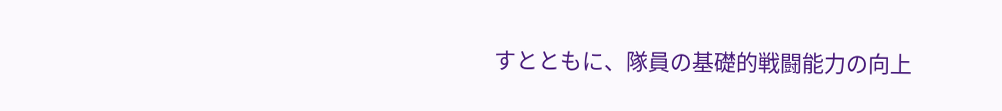すとともに、隊員の基礎的戦闘能力の向上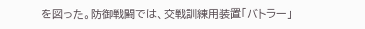を図った。防御戦闘では、交戦訓練用装置「バトラー」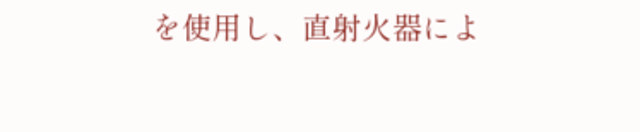を使用し、直射火器によ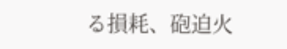る損耗、砲迫火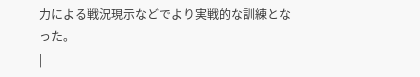力による戦況現示などでより実戦的な訓練となった。
|